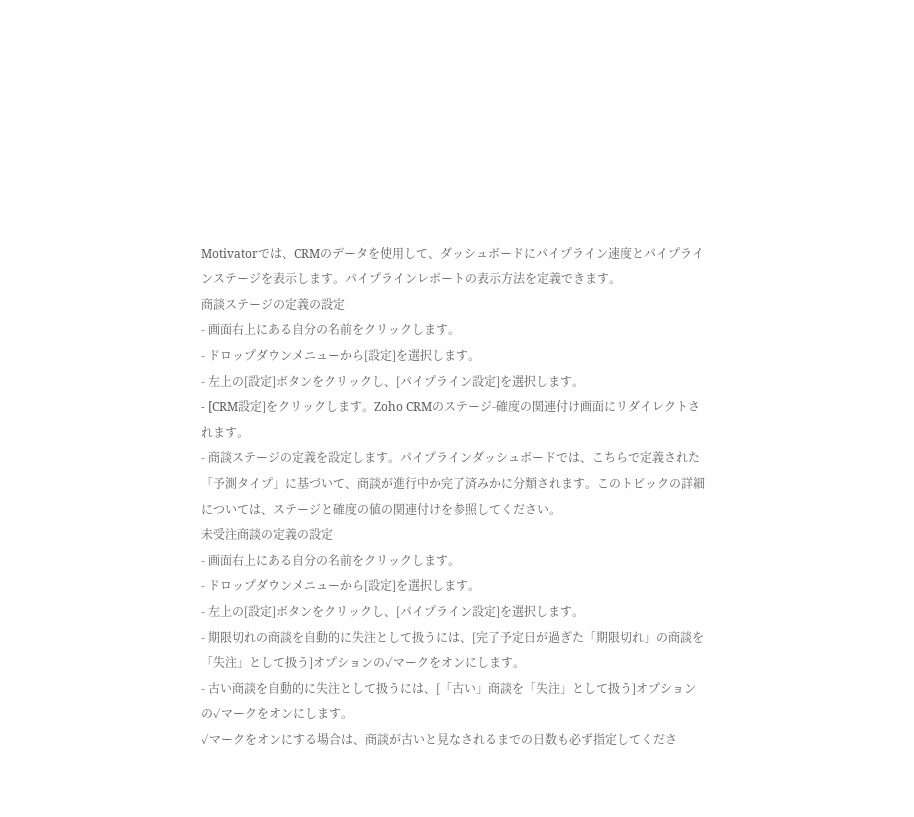Motivatorでは、CRMのデータを使用して、ダッシュボードにパイプライン速度とパイプラインステージを表示します。パイプラインレポートの表示方法を定義できます。
商談ステージの定義の設定
- 画面右上にある自分の名前をクリックします。
- ドロップダウンメニューから[設定]を選択します。
- 左上の[設定]ボタンをクリックし、[パイプライン設定]を選択します。
- [CRM設定]をクリックします。Zoho CRMのステージ-確度の関連付け画面にリダイレクトされます。
- 商談ステージの定義を設定します。パイプラインダッシュボードでは、こちらで定義された「予測タイプ」に基づいて、商談が進行中か完了済みかに分類されます。このトピックの詳細については、ステージと確度の値の関連付けを参照してください。
未受注商談の定義の設定
- 画面右上にある自分の名前をクリックします。
- ドロップダウンメニューから[設定]を選択します。
- 左上の[設定]ボタンをクリックし、[パイプライン設定]を選択します。
- 期限切れの商談を自動的に失注として扱うには、[完了予定日が過ぎた「期限切れ」の商談を「失注」として扱う]オプションの✓マークをオンにします。
- 古い商談を自動的に失注として扱うには、[「古い」商談を「失注」として扱う]オプションの✓マークをオンにします。
✓マークをオンにする場合は、商談が古いと見なされるまでの日数も必ず指定してくださ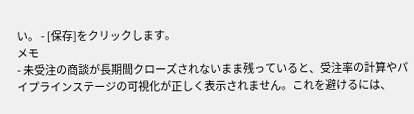い。 - [保存]をクリックします。
メモ
- 未受注の商談が長期間クローズされないまま残っていると、受注率の計算やパイプラインステージの可視化が正しく表示されません。これを避けるには、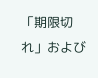「期限切れ」および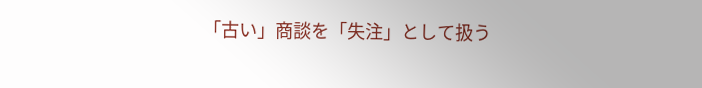「古い」商談を「失注」として扱う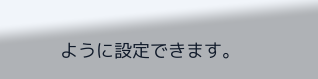ように設定できます。